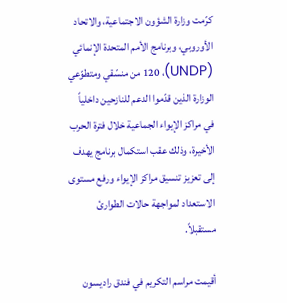كرّمت وزارة الشؤون الاجتماعية، والاتحاد الأوروبي، وبرنامج الأمم المتحدة الإنمائي (UNDP)، 120 من منسّقي ومتطوّعي الوزارة الذين قدّموا الدعم للنازحين داخلياً في مراكز الإيواء الجماعية خلال فترة الحرب الأخيرة، وذلك عقب استكمال برنامج يهدف إلى تعزيز تنسيق مراكز الإيواء ورفع مستوى الاستعداد لمواجهة حالات الطوارئ مستقبلاً.

أقيمت مراسم التكريم في فندق راديسون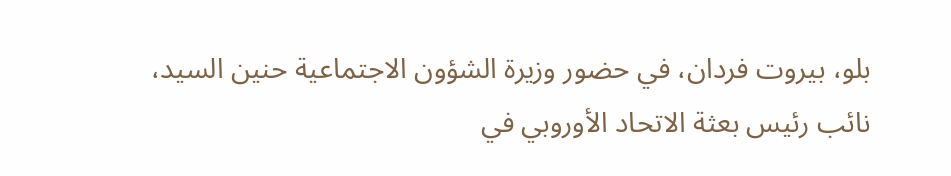بلو، بيروت فردان، في حضور وزيرة الشؤون الاجتماعية حنين السيد، نائب رئيس بعثة الاتحاد الأوروبي في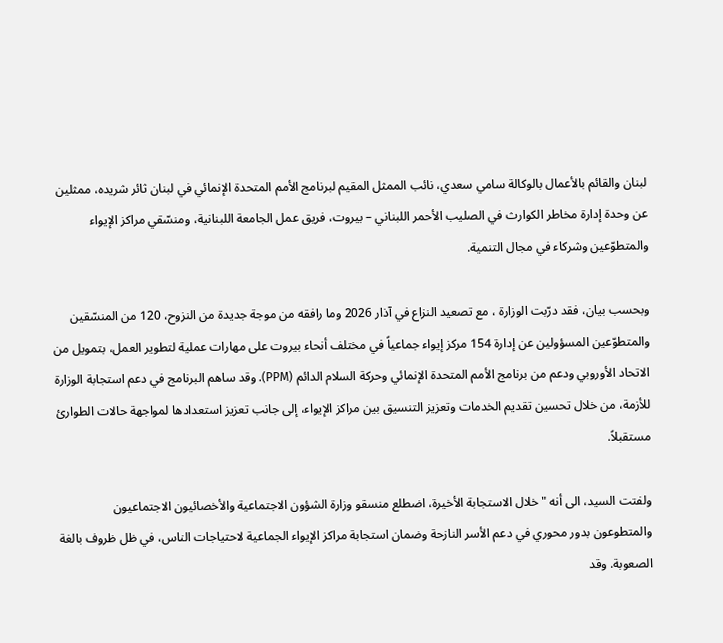لبنان والقائم بالأعمال بالوكالة سامي سعدي، نائب الممثل المقيم لبرنامج الأمم المتحدة الإنمائي في لبنان ثائر شريده، ممثلين عن وحدة إدارة مخاطر الكوارث في الصليب الأحمر اللبناني – بيروت، فريق عمل الجامعة اللبنانية، ومنسّقي مراكز الإيواء والمتطوّعين وشركاء في مجال التنمية.

وبحسب بيان، فقد درّبت الوزارة ، مع تصعيد النزاع في آذار 2026 وما رافقه من موجة جديدة من النزوح، 120 من المنسّقين والمتطوّعين المسؤولين عن إدارة 154 مركز إيواء جماعياً في مختلف أنحاء بيروت على مهارات عملية لتطوير العمل، بتمويل من الاتحاد الأوروبي ودعم من برنامج الأمم المتحدة الإنمائي وحركة السلام الدائم (PPM). وقد ساهم البرنامج في دعم استجابة الوزارة للأزمة، من خلال تحسين تقديم الخدمات وتعزيز التنسيق بين مراكز الإيواء، إلى جانب تعزيز استعدادها لمواجهة حالات الطوارئ مستقبلاً.

ولفتت السيد، الى أنه "خلال الاستجابة الأخيرة، اضطلع منسقو وزارة الشؤون الاجتماعية والأخصائيون الاجتماعيون والمتطوعون بدور محوري في دعم الأسر النازحة وضمان استجابة مراكز الإيواء الجماعية لاحتياجات الناس، في ظل ظروف بالغة الصعوبة. وقد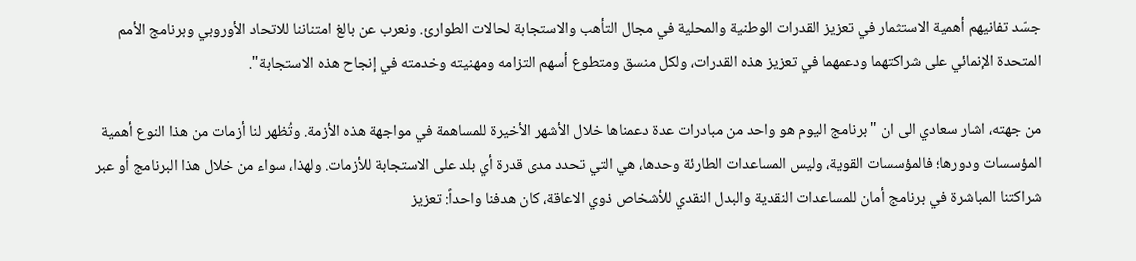جسّد تفانيهم أهمية الاستثمار في تعزيز القدرات الوطنية والمحلية في مجال التأهب والاستجابة لحالات الطوارئ. ونعرب عن بالغ امتناننا للاتحاد الأوروبي وبرنامج الأمم المتحدة الإنمائي على شراكتهما ودعمهما في تعزيز هذه القدرات، ولكل منسق ومتطوع أسهم التزامه ومهنيته وخدمته في إنجاح هذه الاستجابة".

من جهته، اشار سعادي الى ان "برنامج اليوم هو واحد من مبادرات عدة دعمناها خلال الأشهر الأخيرة للمساهمة في مواجهة هذه الأزمة. وتُظهر لنا أزمات من هذا النوع أهمية المؤسسات ودورها؛ فالمؤسسات القوية، وليس المساعدات الطارئة وحدها، هي التي تحدد مدى قدرة أي بلد على الاستجابة للأزمات. ولهذا، سواء من خلال هذا البرنامج أو عبر شراكتنا المباشرة في برنامج أمان للمساعدات النقدية والبدل النقدي للأشخاص ذوي الاعاقة، كان هدفنا واحداً: تعزيز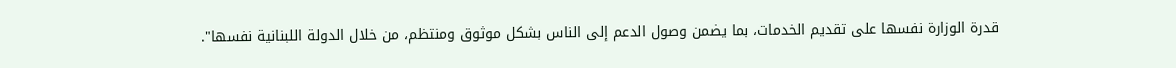قدرة الوزارة نفسها على تقديم الخدمات، بما يضمن وصول الدعم إلى الناس بشكل موثوق ومنتظم، من خلال الدولة اللبنانية نفسها".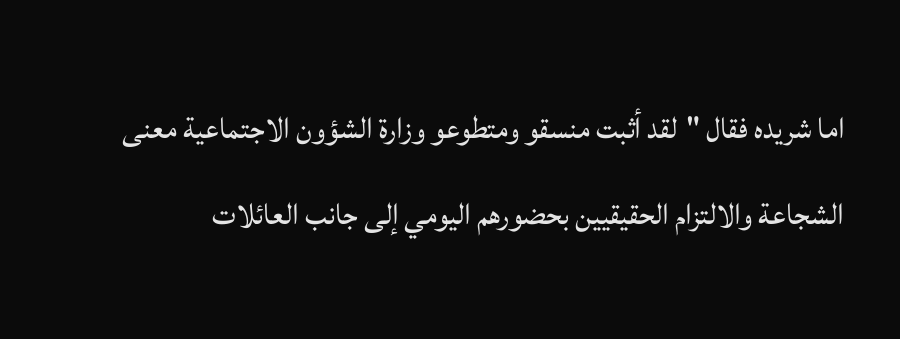اما شريده فقال "لقد أثبت منسقو ومتطوعو وزارة الشؤون الاجتماعية معنى الشجاعة والالتزام الحقيقيين بحضورهم اليومي إلى جانب العائلات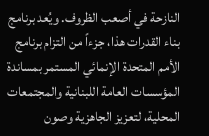النازحة في أصعب الظروف. ويُعد برنامج بناء القدرات هذا، جزءاً من التزام برنامج الأمم المتحدة الإنمائي المستمر بمساندة المؤسسات العامة اللبنانية والمجتمعات المحلية، لتعزيز الجاهزية وصون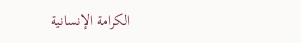الكرامة الإنسانية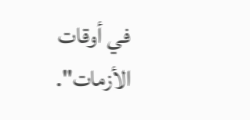في أوقات الأزمات".